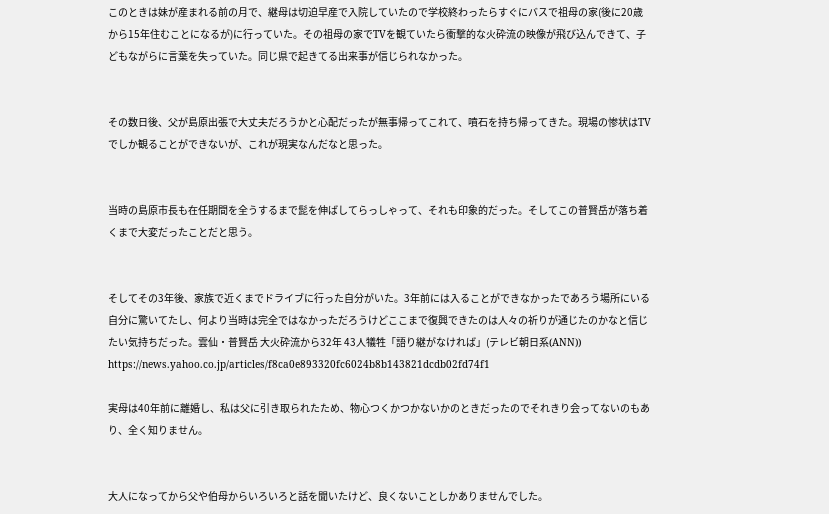このときは妹が産まれる前の月で、継母は切迫早産で入院していたので学校終わったらすぐにバスで祖母の家(後に20歳から15年住むことになるが)に行っていた。その祖母の家でTVを観ていたら衝撃的な火砕流の映像が飛び込んできて、子どもながらに言葉を失っていた。同じ県で起きてる出来事が信じられなかった。


その数日後、父が島原出張で大丈夫だろうかと心配だったが無事帰ってこれて、噴石を持ち帰ってきた。現場の惨状はTVでしか観ることができないが、これが現実なんだなと思った。


当時の島原市長も在任期間を全うするまで髭を伸ばしてらっしゃって、それも印象的だった。そしてこの普賢岳が落ち着くまで大変だったことだと思う。


そしてその3年後、家族で近くまでドライブに行った自分がいた。3年前には入ることができなかったであろう場所にいる自分に驚いてたし、何より当時は完全ではなかっただろうけどここまで復興できたのは人々の祈りが通じたのかなと信じたい気持ちだった。雲仙・普賢岳 大火砕流から32年 43人犠牲「語り継がなければ」(テレビ朝日系(ANN)) https://news.yahoo.co.jp/articles/f8ca0e893320fc6024b8b143821dcdb02fd74f1

実母は40年前に離婚し、私は父に引き取られたため、物心つくかつかないかのときだったのでそれきり会ってないのもあり、全く知りません。


大人になってから父や伯母からいろいろと話を聞いたけど、良くないことしかありませんでした。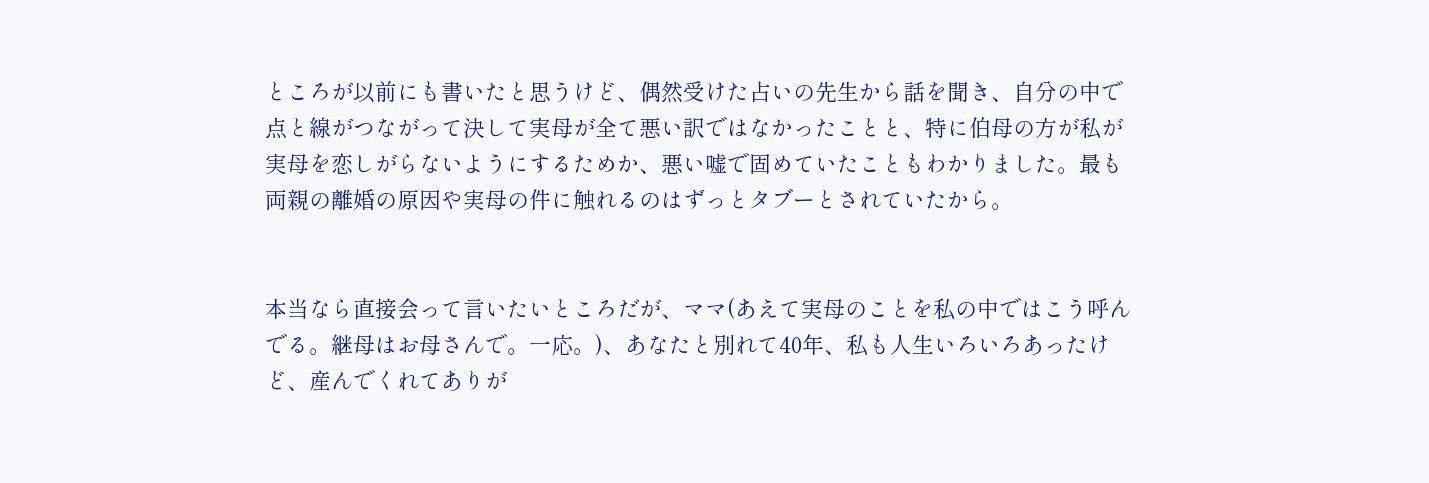ところが以前にも書いたと思うけど、偶然受けた占いの先生から話を聞き、自分の中で点と線がつながって決して実母が全て悪い訳ではなかったことと、特に伯母の方が私が実母を恋しがらないようにするためか、悪い嘘で固めていたこともわかりました。最も両親の離婚の原因や実母の件に触れるのはずっとタブーとされていたから。


本当なら直接会って言いたいところだが、ママ(あえて実母のことを私の中ではこう呼んでる。継母はお母さんで。一応。)、あなたと別れて40年、私も人生いろいろあったけど、産んでくれてありが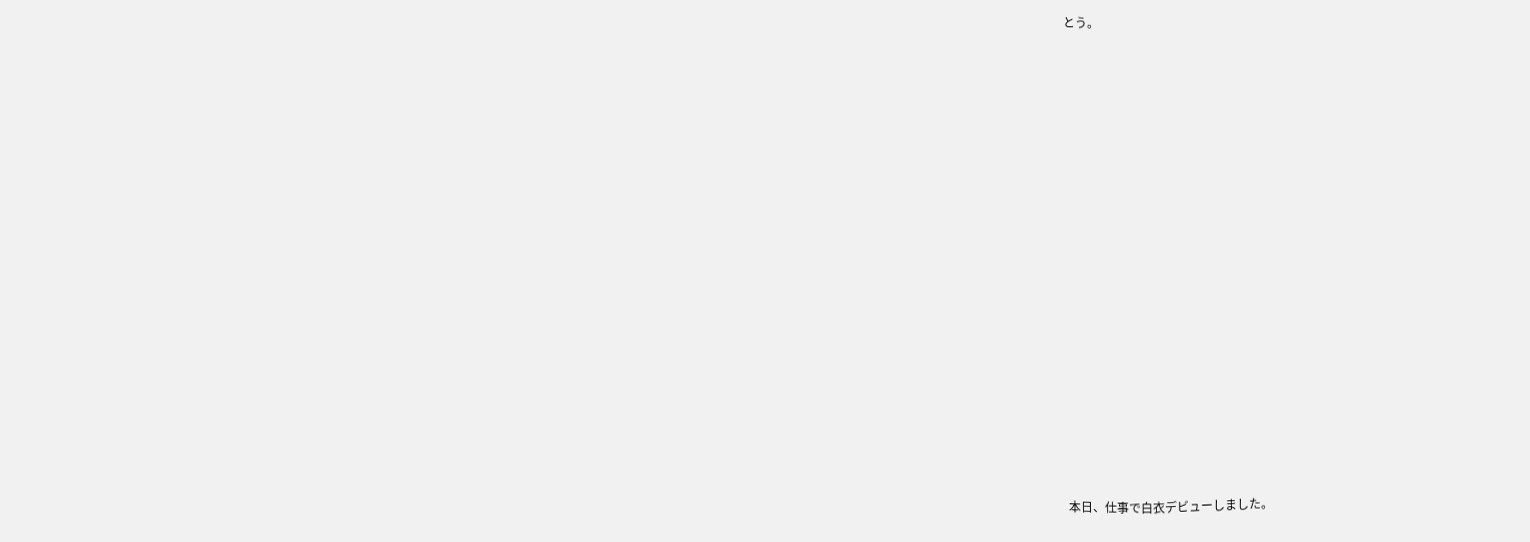とう。





















本日、仕事で白衣デビューしました。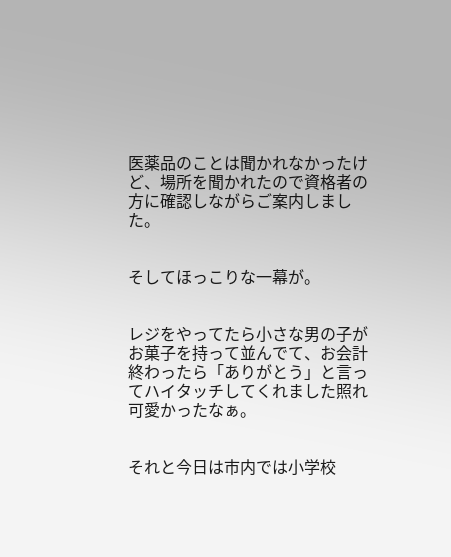医薬品のことは聞かれなかったけど、場所を聞かれたので資格者の方に確認しながらご案内しました。


そしてほっこりな一幕が。


レジをやってたら小さな男の子がお菓子を持って並んでて、お会計終わったら「ありがとう」と言ってハイタッチしてくれました照れ可愛かったなぁ。


それと今日は市内では小学校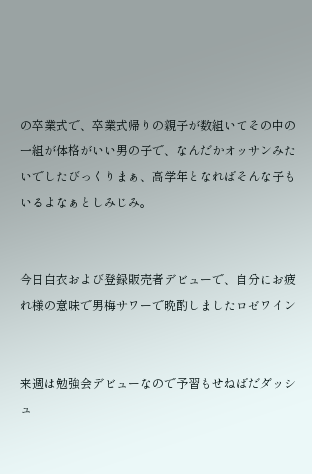の卒業式で、卒業式帰りの親子が数組いてその中の一組が体格がいい男の子で、なんだかオッサンみたいでしたびっくりまぁ、高学年となればそんな子もいるよなぁとしみじみ。


今日白衣および登録販売者デビューで、自分にお疲れ様の意味で男梅サワーで晩酌しましたロゼワイン


来週は勉強会デビューなので予習もせねばだダッシュ